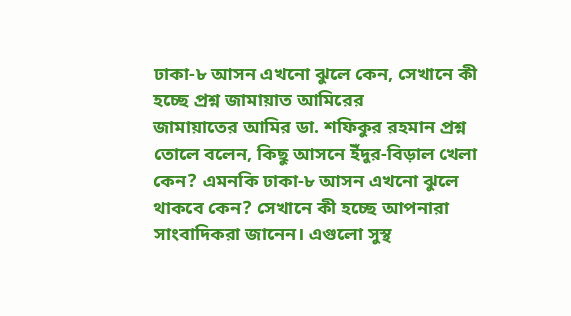ঢাকা-৮ আসন এখনো ঝুলে কেন, সেখানে কী হচ্ছে প্রশ্ন জামায়াত আমিরের
জামায়াতের আমির ডা. শফিকুর রহমান প্রশ্ন তোলে বলেন, কিছু আসনে ইঁদুর-বিড়াল খেলা কেন? এমনকি ঢাকা-৮ আসন এখনো ঝুলে থাকবে কেন? সেখানে কী হচ্ছে আপনারা সাংবাদিকরা জানেন। এগুলো সুস্থ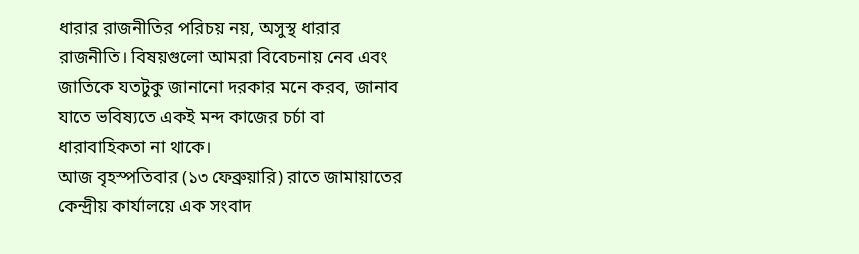ধারার রাজনীতির পরিচয় নয়, অসুস্থ ধারার রাজনীতি। বিষয়গুলো আমরা বিবেচনায় নেব এবং জাতিকে যতটুকু জানানো দরকার মনে করব, জানাব যাতে ভবিষ্যতে একই মন্দ কাজের চর্চা বা ধারাবাহিকতা না থাকে।
আজ বৃহস্পতিবার (১৩ ফেব্রুয়ারি) রাতে জামায়াতের কেন্দ্রীয় কার্যালয়ে এক সংবাদ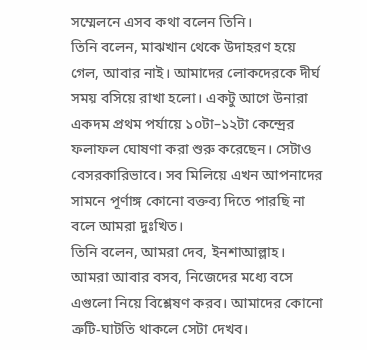সম্মেলনে এসব কথা বলেন তিনি।
তিনি বলেন, মাঝখান থেকে উদাহরণ হয়ে গেল, আবার নাই। আমাদের লোকদেরকে দীর্ঘ সময় বসিয়ে রাখা হলো। একটু আগে উনারা একদম প্রথম পর্যায়ে ১০টা–১২টা কেন্দ্রের ফলাফল ঘোষণা করা শুরু করেছেন। সেটাও বেসরকারিভাবে। সব মিলিয়ে এখন আপনাদের সামনে পূর্ণাঙ্গ কোনো বক্তব্য দিতে পারছি না বলে আমরা দুঃখিত।
তিনি বলেন, আমরা দেব, ইনশাআল্লাহ। আমরা আবার বসব, নিজেদের মধ্যে বসে এগুলো নিয়ে বিশ্লেষণ করব। আমাদের কোনো ত্রুটি-ঘাটতি থাকলে সেটা দেখব।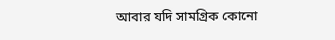আবার যদি সামগ্রিক কোনো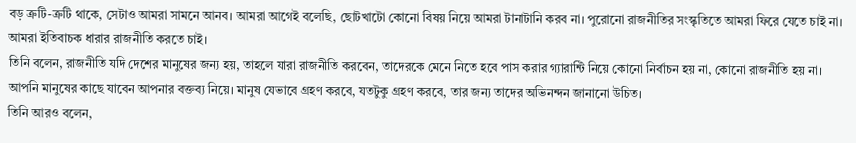বড় ত্রুটি-ত্রুটি থাকে, সেটাও আমরা সামনে আনব। আমরা আগেই বলেছি, ছোটখাটো কোনো বিষয় নিয়ে আমরা টানাটানি করব না। পুরোনো রাজনীতির সংস্কৃতিতে আমরা ফিরে যেতে চাই না। আমরা ইতিবাচক ধারার রাজনীতি করতে চাই।
তিনি বলেন, রাজনীতি যদি দেশের মানুষের জন্য হয়, তাহলে যারা রাজনীতি করবেন, তাদেরকে মেনে নিতে হবে পাস করার গ্যারান্টি নিয়ে কোনো নির্বাচন হয় না, কোনো রাজনীতি হয় না। আপনি মানুষের কাছে যাবেন আপনার বক্তব্য নিয়ে। মানুষ যেভাবে গ্রহণ করবে, যতটুকু গ্রহণ করবে, তার জন্য তাদের অভিনন্দন জানানো উচিত।
তিনি আরও বলেন,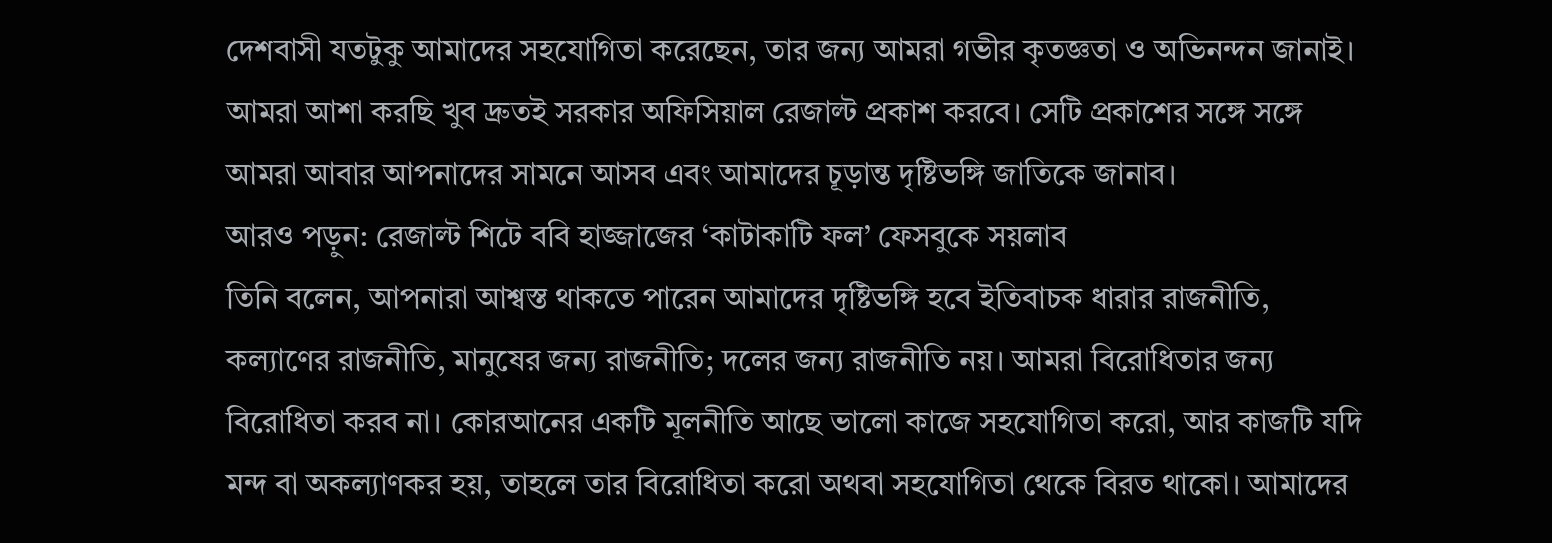দেশবাসী যতটুকু আমাদের সহযোগিতা করেছেন, তার জন্য আমরা গভীর কৃতজ্ঞতা ও অভিনন্দন জানাই। আমরা আশা করছি খুব দ্রুতই সরকার অফিসিয়াল রেজাল্ট প্রকাশ করবে। সেটি প্রকাশের সঙ্গে সঙ্গে আমরা আবার আপনাদের সামনে আসব এবং আমাদের চূড়ান্ত দৃষ্টিভঙ্গি জাতিকে জানাব।
আরও পড়ুন: রেজাল্ট শিটে ববি হাজ্জাজের ‘কাটাকাটি ফল’ ফেসবুকে সয়লাব
তিনি বলেন, আপনারা আশ্বস্ত থাকতে পারেন আমাদের দৃষ্টিভঙ্গি হবে ইতিবাচক ধারার রাজনীতি, কল্যাণের রাজনীতি, মানুষের জন্য রাজনীতি; দলের জন্য রাজনীতি নয়। আমরা বিরোধিতার জন্য বিরোধিতা করব না। কোরআনের একটি মূলনীতি আছে ভালো কাজে সহযোগিতা করো, আর কাজটি যদি মন্দ বা অকল্যাণকর হয়, তাহলে তার বিরোধিতা করো অথবা সহযোগিতা থেকে বিরত থাকো। আমাদের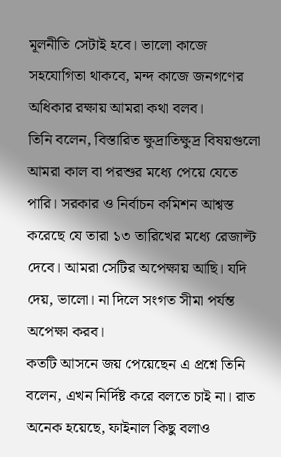মূলনীতি সেটাই হবে। ভালো কাজে সহযোগিতা থাকবে, মন্দ কাজে জনগণের অধিকার রক্ষায় আমরা কথা বলব।
তিনি বলেন, বিস্তারিত ক্ষুদ্রাতিক্ষুদ্র বিষয়গুলো আমরা কাল বা পরশুর মধ্যে পেয়ে যেতে পারি। সরকার ও নির্বাচন কমিশন আশ্বস্ত করেছে যে তারা ১৩ তারিখের মধ্যে রেজাল্ট দেবে। আমরা সেটির অপেক্ষায় আছি। যদি দেয়, ভালো। না দিলে সংগত সীমা পর্যন্ত অপেক্ষা করব।
কতটি আসনে জয় পেয়েছেন এ প্রশ্নে তিনি বলেন, এখন নির্দিষ্ট করে বলতে চাই না। রাত অনেক হয়েছে, ফাইনাল কিছু বলাও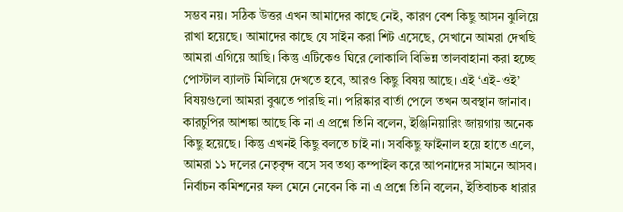সম্ভব নয়। সঠিক উত্তর এখন আমাদের কাছে নেই, কারণ বেশ কিছু আসন ঝুলিয়ে রাখা হয়েছে। আমাদের কাছে যে সাইন করা শিট এসেছে, সেখানে আমরা দেখছি আমরা এগিয়ে আছি। কিন্তু এটিকেও ঘিরে লোকালি বিভিন্ন তালবাহানা করা হচ্ছে পোস্টাল ব্যালট মিলিয়ে দেখতে হবে, আরও কিছু বিষয় আছে। এই ‘এই-ওই’ বিষয়গুলো আমরা বুঝতে পারছি না। পরিষ্কার বার্তা পেলে তখন অবস্থান জানাব।
কারচুপির আশঙ্কা আছে কি না এ প্রশ্নে তিনি বলেন, ইঞ্জিনিয়ারিং জায়গায় অনেক কিছু হয়েছে। কিন্তু এখনই কিছু বলতে চাই না। সবকিছু ফাইনাল হয়ে হাতে এলে, আমরা ১১ দলের নেতৃবৃন্দ বসে সব তথ্য কম্পাইল করে আপনাদের সামনে আসব।
নির্বাচন কমিশনের ফল মেনে নেবেন কি না এ প্রশ্নে তিনি বলেন, ইতিবাচক ধারার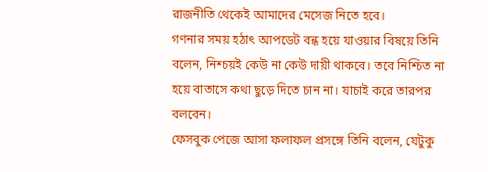রাজনীতি থেকেই আমাদের মেসেজ নিতে হবে।
গণনার সময় হঠাৎ আপডেট বন্ধ হয়ে যাওয়ার বিষয়ে তিনি বলেন, নিশ্চয়ই কেউ না কেউ দায়ী থাকবে। তবে নিশ্চিত না হয়ে বাতাসে কথা ছুড়ে দিতে চান না। যাচাই করে তারপর বলবেন।
ফেসবুক পেজে আসা ফলাফল প্রসঙ্গে তিনি বলেন, যেটুকু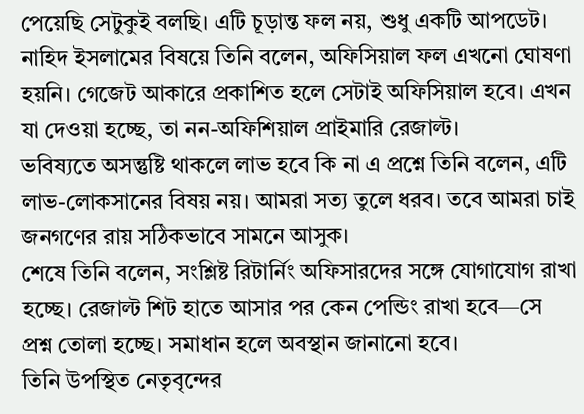পেয়েছি সেটুকুই বলছি। এটি চূড়ান্ত ফল নয়, শুধু একটি আপডেট।
নাহিদ ইসলামের বিষয়ে তিনি বলেন, অফিসিয়াল ফল এখনো ঘোষণা হয়নি। গেজেট আকারে প্রকাশিত হলে সেটাই অফিসিয়াল হবে। এখন যা দেওয়া হচ্ছে, তা নন-অফিশিয়াল প্রাইমারি রেজাল্ট।
ভবিষ্যতে অসন্তুষ্টি থাকলে লাভ হবে কি না এ প্রশ্নে তিনি বলেন, এটি লাভ-লোকসানের বিষয় নয়। আমরা সত্য তুলে ধরব। তবে আমরা চাই জনগণের রায় সঠিকভাবে সামনে আসুক।
শেষে তিনি বলেন, সংশ্লিষ্ট রিটার্নিং অফিসারদের সঙ্গে যোগাযোগ রাখা হচ্ছে। রেজাল্ট শিট হাতে আসার পর কেন পেন্ডিং রাখা হবে—সে প্রশ্ন তোলা হচ্ছে। সমাধান হলে অবস্থান জানানো হবে।
তিনি উপস্থিত নেতৃবৃন্দের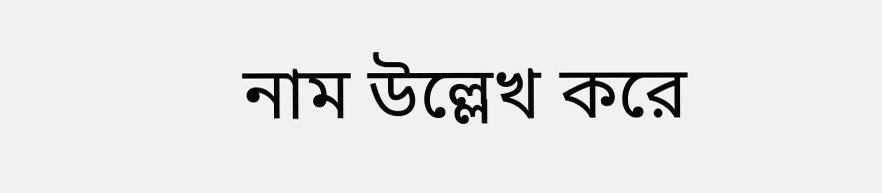নাম উল্লেখ করে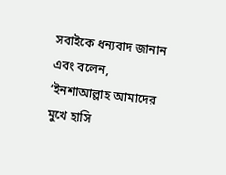সবাইকে ধন্যবাদ জানান এবং বলেন, ‘ইনশাআল্লাহ আমাদের মুখে হাসি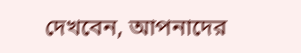দেখবেন, আপনাদের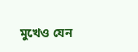মুখেও যেন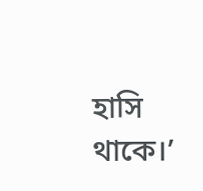হাসি থাকে।’